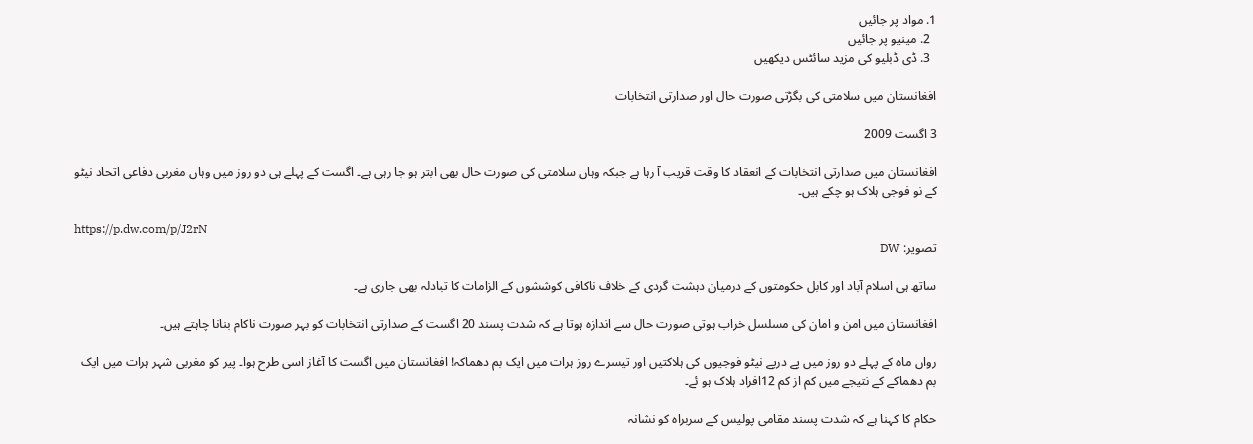1. مواد پر جائیں
  2. مینیو پر جائیں
  3. ڈی ڈبلیو کی مزید سائٹس دیکھیں

افغانستان میں سلامتی کی بگڑتی صورت حال اور صدارتی انتخابات

3 اگست 2009

افغانستان میں صدارتی انتخابات کے انعقاد کا وقت قریب آ رہا ہے جبکہ وہاں سلامتی کی صورت حال بھی ابتر ہو جا رہی ہے۔ اگست کے پہلے ہی دو روز میں وہاں مغربی دفاعی اتحاد نیٹو کے نو فوجی ہلاک ہو چکے ہیں۔

https://p.dw.com/p/J2rN
تصویر: DW

ساتھ ہی اسلام آباد اور کابل حکومتوں کے درمیان دہشت گردی کے خلاف ناکافی کوششوں کے الزامات کا تبادلہ بھی جاری ہے۔

افغانستان میں امن و امان کی مسلسل خراب ہوتی صورت حال سے اندازہ ہوتا ہے کہ شدت پسند 20 اگست کے صدارتی انتخابات کو بہر صورت ناکام بنانا چاہتے ہیں۔

رواں ماہ کے پہلے دو روز میں پے درپے نیٹو فوجیوں کی ہلاکتیں اور تیسرے روز ہرات میں ایک بم دھماکہ! افغانستان میں اگست کا آغاز اسی طرح ہوا۔ پیر کو مغربی شہر ہرات میں ایک بم دھماکے کے نتیجے میں کم از کم 12افراد ہلاک ہو ئے۔

حکام کا کہنا ہے کہ شدت پسند مقامی پولیس کے سربراہ کو نشانہ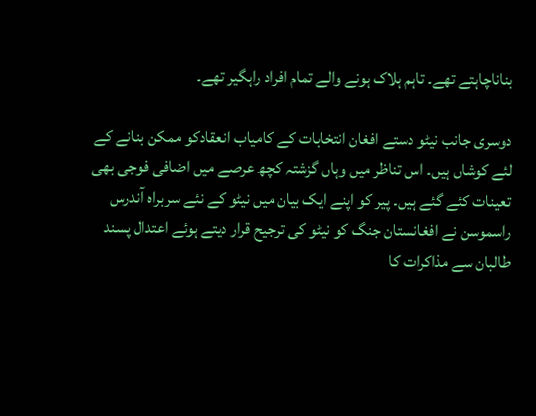بناناچاہتے تھے۔ تاہم ہلاک ہونے والے تمام افراد راہگیر تھے۔

دوسری جانب نیٹو دستے افغان انتخابات کے کامیاب انعقادکو ممکن بنانے کے لئے کوشاں ہیں۔ اس تناظر میں وہاں گزشتہ کچھ عرصے میں اضافی فوجی بھی تعینات کئے گئے ہیں۔ پیر کو اپنے ایک بیان میں نیٹو کے نئے سربراہ آندرس راسموسن نے افغانستان جنگ کو نیٹو کی ترجیح قرار دیتے ہوئے اعتدال پسند طالبان سے مذاکرات کا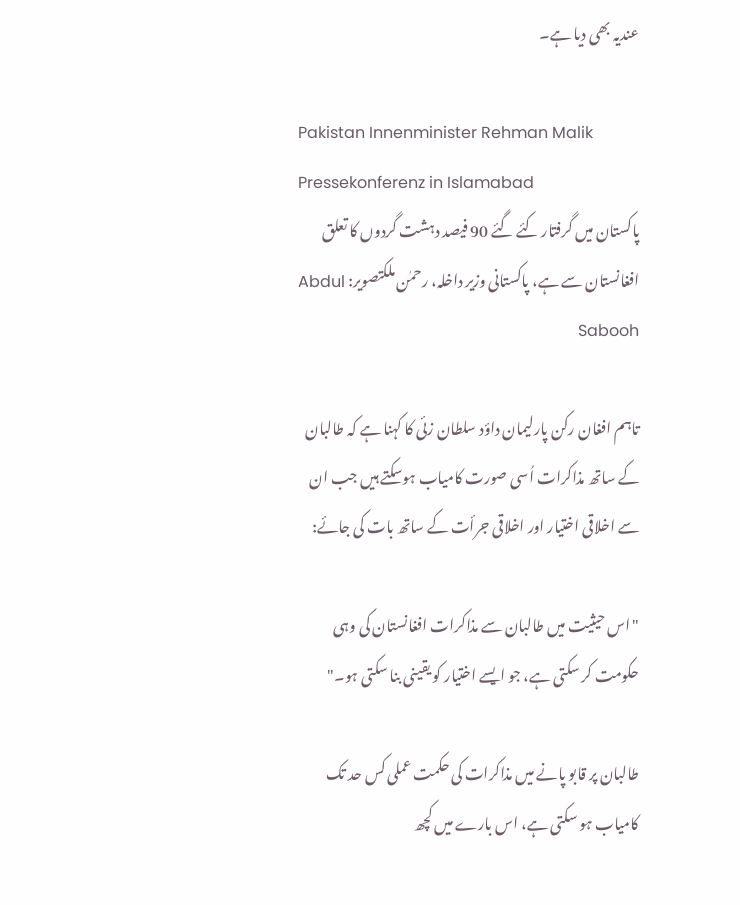عندیہ بھی دیا ہے۔

Pakistan Innenminister Rehman Malik Pressekonferenz in Islamabad
پاکستان میں گرفتار کئے گئے 90 فیصد دہشت گردوں کا تعلق افغانستان سے ہے، پاکستانی وزیر داخلہ، رحمٰن ملکتصویر: Abdul Sabooh

تاہم افغان رکن پارلیمان داؤد سلطان زئی کا کہنا ہے کہ طالبان کے ساتھ مذاکرات اُسی صورت کامیاب ہوسکتے ہیں جب ان سے اخلاقی اختیار اور اخلاقی جرأت کے ساتھ بات کی جائے:

"اس حیثیت میں طالبان سے مذاکرات افغانستان کی وہی حکومت کر سکتی ہے، جو ایسے اختیار کو یقینی بنا سکتی ہو۔"

طالبان پر قابو پانے میں مذاکرات کی حکمت عملی کس حد تک کامیاب ہو سکتی ہے، اس بارے میں کچھ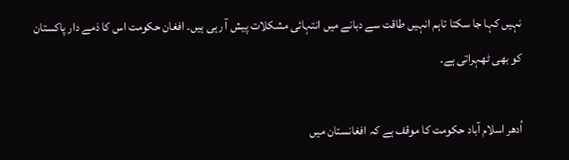نہیں کہا جا سکتا تاہم انہیں طاقت سے دبانے میں انتہائی مشکلات پیش آ رہی ہیں۔ افغان حکومت اس کا ذمے دار پاکستان کو بھی ٹھہراتی ہے۔

اُدھر اسلام آباد حکومت کا موقف ہے کہ افغانستان میں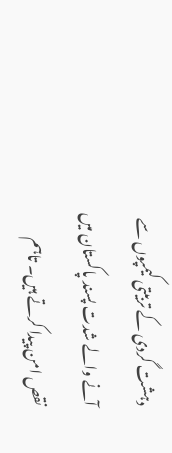دہشت گردی کے تربیتی کیمپوں سے آنے والے شدت پسند پاکستان میں نقص امن پیدا کرتے ہیں۔ تاہم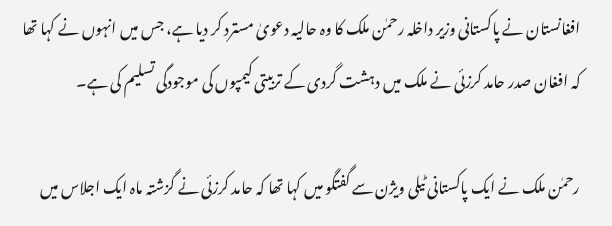افغانستان نے پاکستانی وزیر داخلہ رحمٰن ملک کا وہ حالیہ دعویٰ مسترد کر دیا ہے، جس میں انہوں نے کہا تھا کہ افغان صدر حامد کرزئی نے ملک میں دہشت گردی کے تربیتی کیمپوں کی موجودگی تسلیم کی ہے۔

رحمٰن ملک نے ایک پاکستانی ٹیلی ویژن سے گفتگو میں کہا تھا کہ حامد کرزئی نے گزشتہ ماہ ایک اجلاس میں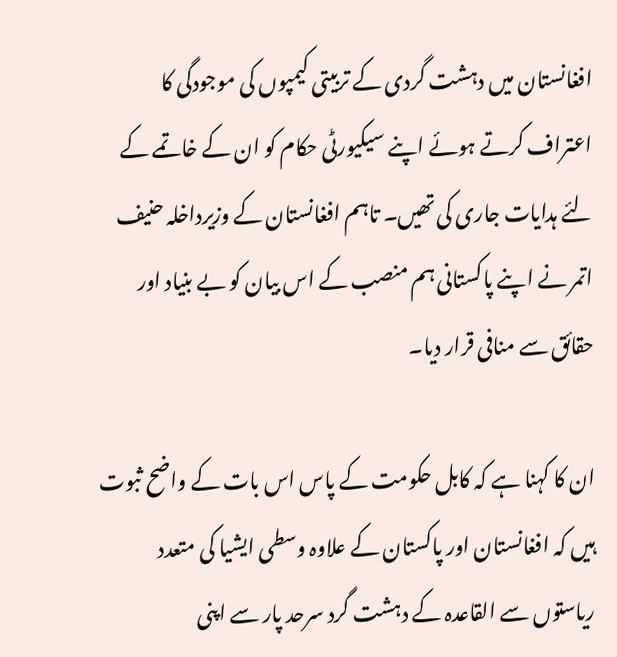افغانستان میں دہشت گردی کے تربیتی کیمپوں کی موجودگی کا اعتراف کرتے ہوئے اپنے سیکیورٹی حکام کو ان کے خ‍اتمے کے لئے ہدایات جاری کی تھیں۔ تاہم افغانستان کے وزیرداخلہ حنیف اتمر نے اپنے پاکستانی ہم منصب کے اس بیان کو بے بنیاد اور حقائق سے منافی قرار دیا۔

ان کا کہنا ہے کہ کابل حکومت کے پاس اس بات کے واضح ثبوت ہیں کہ افغانستان اور پاکستان کے علاوہ وسطی ایشیا کی متعدد ریاستوں سے القاعدہ کے دہشت گرد سرحد پار سے اپنی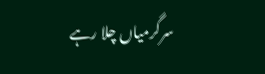سرگرمیاں چلا رہے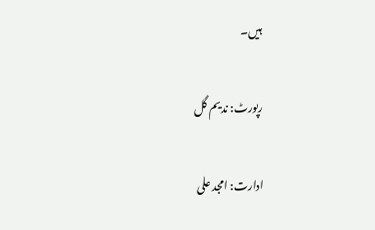ہیں۔

رپورٹ: ندیم گل

ادارت: امجد علی